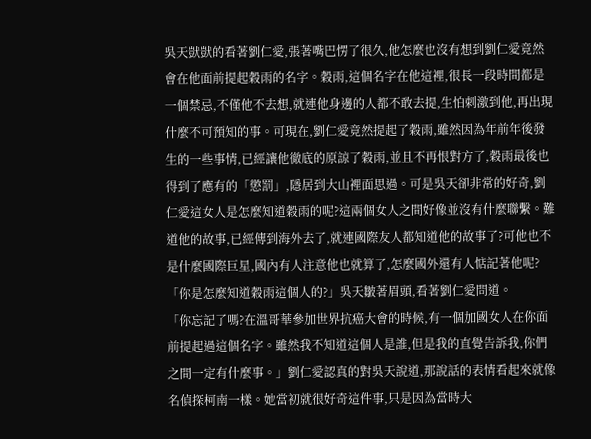吳天獃獃的看著劉仁愛,張著嘴巴愣了很久,他怎麼也沒有想到劉仁愛竟然會在他面前提起穀雨的名字。穀雨,這個名字在他這裡,很長一段時間都是一個禁忌,不僅他不去想,就連他身邊的人都不敢去提,生怕刺激到他,再出現什麼不可預知的事。可現在,劉仁愛竟然提起了穀雨,雖然因為年前年後發生的一些事情,已經讓他徹底的原諒了穀雨,並且不再恨對方了,穀雨最後也得到了應有的「懲罰」,隱居到大山裡面思過。可是吳天卻非常的好奇,劉仁愛這女人是怎麼知道穀雨的呢?這兩個女人之間好像並沒有什麼聯繫。難道他的故事,已經傳到海外去了,就連國際友人都知道他的故事了?可他也不是什麼國際巨星,國內有人注意他也就算了,怎麼國外還有人惦記著他呢?
「你是怎麼知道穀雨這個人的?」吳天皺著眉頭,看著劉仁愛問道。
「你忘記了嗎?在溫哥華參加世界抗癌大會的時候,有一個加國女人在你面前提起過這個名字。雖然我不知道這個人是誰,但是我的直覺告訴我,你們之間一定有什麼事。」劉仁愛認真的對吳天說道,那說話的表情看起來就像名偵探柯南一樣。她當初就很好奇這件事,只是因為當時大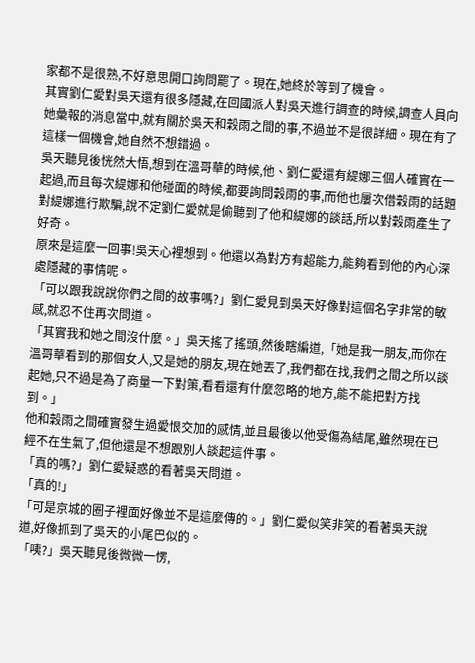家都不是很熟,不好意思開口詢問罷了。現在,她終於等到了機會。
其實劉仁愛對吳天還有很多隱藏,在回國派人對吳天進行調查的時候,調查人員向她彙報的消息當中,就有關於吳天和穀雨之間的事,不過並不是很詳細。現在有了這樣一個機會,她自然不想錯過。
吳天聽見後恍然大悟,想到在溫哥華的時候,他、劉仁愛還有緹娜三個人確實在一起過,而且每次緹娜和他碰面的時候,都要詢問穀雨的事,而他也屢次借穀雨的話題對緹娜進行欺騙,說不定劉仁愛就是偷聽到了他和緹娜的談話,所以對穀雨產生了好奇。
原來是這麼一回事!吳天心裡想到。他還以為對方有超能力,能夠看到他的內心深處隱藏的事情呢。
「可以跟我說說你們之間的故事嗎?」劉仁愛見到吳天好像對這個名字非常的敏感,就忍不住再次問道。
「其實我和她之間沒什麼。」吳天搖了搖頭,然後瞎編道,「她是我一朋友,而你在溫哥華看到的那個女人,又是她的朋友,現在她丟了,我們都在找,我們之間之所以談起她,只不過是為了商量一下對策,看看還有什麼忽略的地方,能不能把對方找到。」
他和穀雨之間確實發生過愛恨交加的感情,並且最後以他受傷為結尾,雖然現在已經不在生氣了,但他還是不想跟別人談起這件事。
「真的嗎?」劉仁愛疑惑的看著吳天問道。
「真的!」
「可是京城的圈子裡面好像並不是這麼傳的。」劉仁愛似笑非笑的看著吳天說道,好像抓到了吳天的小尾巴似的。
「咦?」吳天聽見後微微一愣,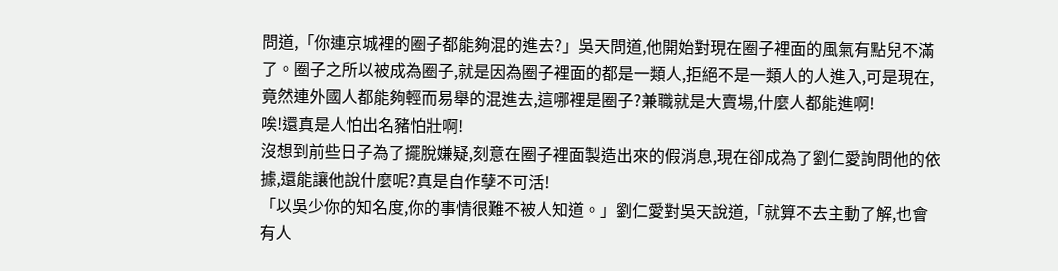問道,「你連京城裡的圈子都能夠混的進去?」吳天問道,他開始對現在圈子裡面的風氣有點兒不滿了。圈子之所以被成為圈子,就是因為圈子裡面的都是一類人,拒絕不是一類人的人進入,可是現在,竟然連外國人都能夠輕而易舉的混進去,這哪裡是圈子?兼職就是大賣場,什麼人都能進啊!
唉!還真是人怕出名豬怕壯啊!
沒想到前些日子為了擺脫嫌疑,刻意在圈子裡面製造出來的假消息,現在卻成為了劉仁愛詢問他的依據,還能讓他說什麼呢?真是自作孽不可活!
「以吳少你的知名度,你的事情很難不被人知道。」劉仁愛對吳天說道,「就算不去主動了解,也會有人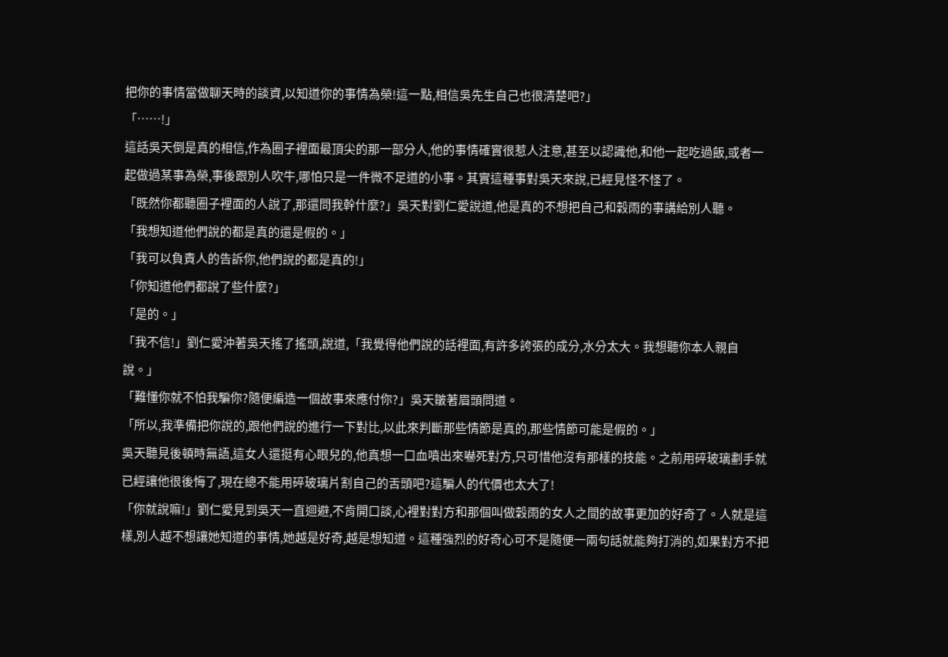把你的事情當做聊天時的談資,以知道你的事情為榮!這一點,相信吳先生自己也很清楚吧?」
「……!」
這話吳天倒是真的相信,作為圈子裡面最頂尖的那一部分人,他的事情確實很惹人注意,甚至以認識他,和他一起吃過飯,或者一起做過某事為榮,事後跟別人吹牛,哪怕只是一件微不足道的小事。其實這種事對吳天來說,已經見怪不怪了。
「既然你都聽圈子裡面的人說了,那還問我幹什麼?」吳天對劉仁愛說道,他是真的不想把自己和穀雨的事講給別人聽。
「我想知道他們說的都是真的還是假的。」
「我可以負責人的告訴你,他們說的都是真的!」
「你知道他們都說了些什麼?」
「是的。」
「我不信!」劉仁愛沖著吳天搖了搖頭,說道,「我覺得他們說的話裡面,有許多誇張的成分,水分太大。我想聽你本人親自說。」
「難懂你就不怕我騙你?隨便編造一個故事來應付你?」吳天皺著眉頭問道。
「所以,我準備把你說的,跟他們說的進行一下對比,以此來判斷那些情節是真的,那些情節可能是假的。」
吳天聽見後頓時無語,這女人還挺有心眼兒的,他真想一口血噴出來嚇死對方,只可惜他沒有那樣的技能。之前用碎玻璃劃手就已經讓他很後悔了,現在總不能用碎玻璃片割自己的舌頭吧?這騙人的代價也太大了!
「你就說嘛!」劉仁愛見到吳天一直迴避,不肯開口談,心裡對對方和那個叫做穀雨的女人之間的故事更加的好奇了。人就是這樣,別人越不想讓她知道的事情,她越是好奇,越是想知道。這種強烈的好奇心可不是隨便一兩句話就能夠打消的,如果對方不把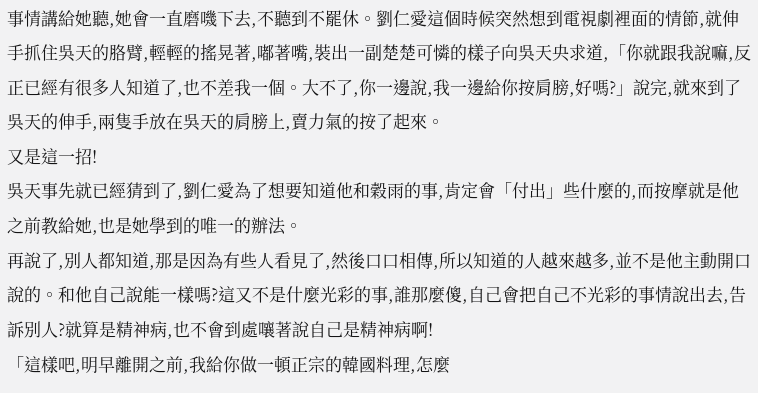事情講給她聽,她會一直磨嘰下去,不聽到不罷休。劉仁愛這個時候突然想到電視劇裡面的情節,就伸手抓住吳天的胳臂,輕輕的搖晃著,嘟著嘴,裝出一副楚楚可憐的樣子向吳天央求道,「你就跟我說嘛,反正已經有很多人知道了,也不差我一個。大不了,你一邊說,我一邊給你按肩膀,好嗎?」說完,就來到了吳天的伸手,兩隻手放在吳天的肩膀上,賣力氣的按了起來。
又是這一招!
吳天事先就已經猜到了,劉仁愛為了想要知道他和穀雨的事,肯定會「付出」些什麼的,而按摩就是他之前教給她,也是她學到的唯一的辦法。
再說了,別人都知道,那是因為有些人看見了,然後口口相傳,所以知道的人越來越多,並不是他主動開口說的。和他自己說能一樣嗎?這又不是什麼光彩的事,誰那麼傻,自己會把自己不光彩的事情說出去,告訴別人?就算是精神病,也不會到處嚷著說自己是精神病啊!
「這樣吧,明早離開之前,我給你做一頓正宗的韓國料理,怎麼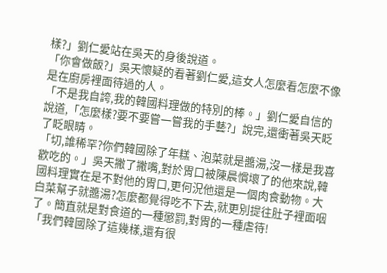樣?」劉仁愛站在吳天的身後說道。
「你會做飯?」吳天懷疑的看著劉仁愛,這女人怎麼看怎麼不像是在廚房裡面待過的人。
「不是我自誇,我的韓國料理做的特別的棒。」劉仁愛自信的說道,「怎麼樣?要不要嘗一嘗我的手藝?」說完,還衝著吳天眨了眨眼睛。
「切,誰稀罕?你們韓國除了年糕、泡菜就是醬湯,沒一樣是我喜歡吃的。」吳天撇了撇嘴,對於胃口被陳晨慣壞了的他來說,韓國料理實在是不對他的胃口,更何況他還是一個肉食動物。大白菜幫子就醬湯?怎麼都覺得吃不下去,就更別提往肚子裡面咽了。簡直就是對食道的一種懲罰,對胃的一種虐待!
「我們韓國除了這幾樣,還有很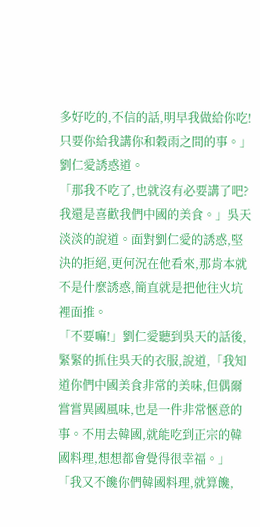多好吃的,不信的話,明早我做給你吃!只要你給我講你和穀雨之間的事。」劉仁愛誘惑道。
「那我不吃了,也就沒有必要講了吧?我還是喜歡我們中國的美食。」吳天淡淡的說道。面對劉仁愛的誘惑,堅決的拒絕,更何況在他看來,那肯本就不是什麼誘惑,簡直就是把他往火坑裡面推。
「不要嘛!」劉仁愛聽到吳天的話後,緊緊的抓住吳天的衣服,說道,「我知道你們中國美食非常的美味,但偶爾嘗嘗異國風味,也是一件非常愜意的事。不用去韓國,就能吃到正宗的韓國料理,想想都會覺得很幸福。」
「我又不饞你們韓國料理,就算饞,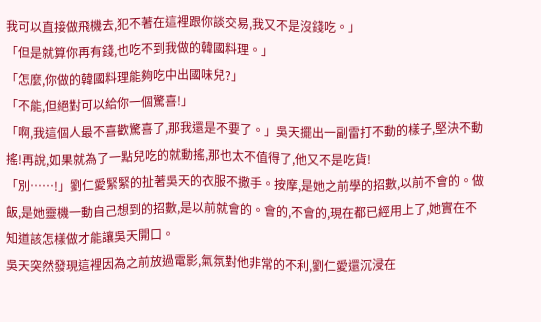我可以直接做飛機去,犯不著在這裡跟你談交易,我又不是沒錢吃。」
「但是就算你再有錢,也吃不到我做的韓國料理。」
「怎麼,你做的韓國料理能夠吃中出國味兒?」
「不能,但絕對可以給你一個驚喜!」
「啊,我這個人最不喜歡驚喜了,那我還是不要了。」吳天擺出一副雷打不動的樣子,堅決不動搖!再說,如果就為了一點兒吃的就動搖,那也太不值得了,他又不是吃貨!
「別……!」劉仁愛緊緊的扯著吳天的衣服不撒手。按摩,是她之前學的招數,以前不會的。做飯,是她靈機一動自己想到的招數,是以前就會的。會的,不會的,現在都已經用上了,她實在不知道該怎樣做才能讓吳天開口。
吳天突然發現這裡因為之前放過電影,氣氛對他非常的不利,劉仁愛還沉浸在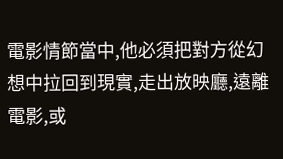電影情節當中,他必須把對方從幻想中拉回到現實,走出放映廳,遠離電影,或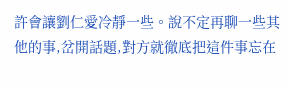許會讓劉仁愛冷靜一些。說不定再聊一些其他的事,岔開話題,對方就徹底把這件事忘在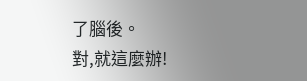了腦後。
對,就這麼辦!